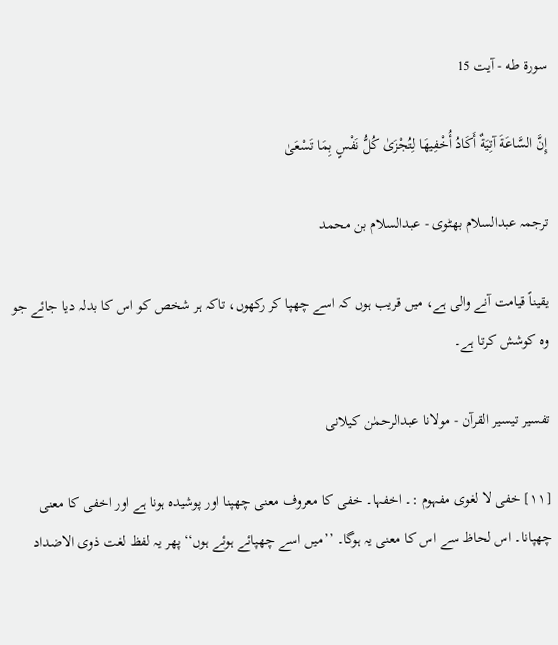سورة طه - آیت 15

إِنَّ السَّاعَةَ آتِيَةٌ أَكَادُ أُخْفِيهَا لِتُجْزَىٰ كُلُّ نَفْسٍ بِمَا تَسْعَىٰ

ترجمہ عبدالسلام بھٹوی - عبدالسلام بن محمد

یقیناً قیامت آنے والی ہے، میں قریب ہوں کہ اسے چھپا کر رکھوں، تاکہ ہر شخص کو اس کا بدلہ دیا جائے جو وہ کوشش کرتا ہے۔

تفسیر تیسیر القرآن - مولانا عبدالرحمٰن کیلانی

[١١] خفی لا لغوی مفہوم :۔ اخفہا۔ خفی کا معروف معنی چھپنا اور پوشیدہ ہونا ہے اور اخفی کا معنی چھپانا۔ اس لحاظ سے اس کا معنی یہ ہوگا۔ ’’میں اسے چھپائے ہوئے ہوں‘‘ پھر یہ لفظ لغت ذوی الاضداد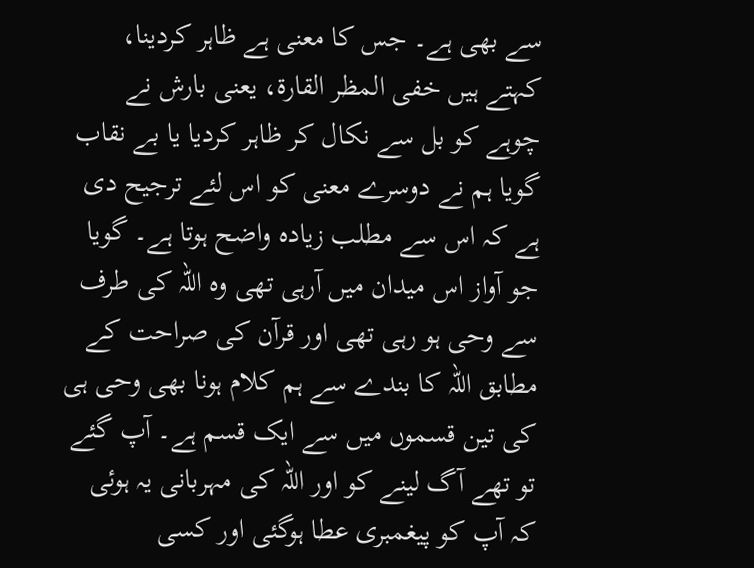سے بھی ہے۔ جس کا معنی ہے ظاہر کردینا، کہتے ہیں خفی المظر القارۃ، یعنی بارش نے چوہے کو بل سے نکال کر ظاہر کردیا یا بے نقاب گویا ہم نے دوسرے معنی کو اس لئے ترجیح دی ہے کہ اس سے مطلب زیادہ واضح ہوتا ہے۔ گویا جو آواز اس میدان میں آرہی تھی وہ اللہ کی طرف سے وحی ہو رہی تھی اور قرآن کی صراحت کے مطابق اللہ کا بندے سے ہم کلام ہونا بھی وحی ہی کی تین قسموں میں سے ایک قسم ہے۔ آپ گئے تو تھے آگ لینے کو اور اللہ کی مہربانی یہ ہوئی کہ آپ کو پیغمبری عطا ہوگئی اور کسی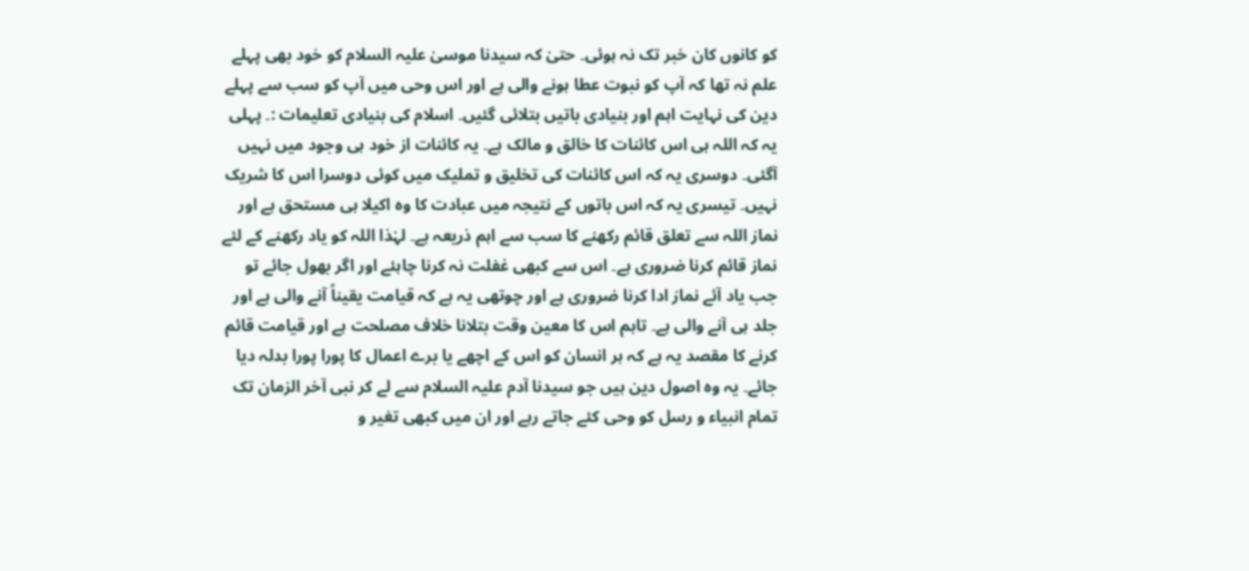کو کانوں کان خبر تک نہ ہوئی۔ حتیٰ کہ سیدنا موسیٰ علیہ السلام کو خود بھی پہلے علم نہ تھا کہ آپ کو نبوت عطا ہونے والی ہے اور اس وحی میں آپ کو سب سے پہلے دین کی نہایت اہم اور بنیادی باتیں بتلائی گئیں۔ اسلام کی بنیادی تعلیمات :۔ پہلی یہ کہ اللہ ہی اس کائنات کا خالق و مالک ہے۔ یہ کائنات از خود ہی وجود میں نہیں آگئی۔ دوسری یہ کہ اس کائنات کی تخلیق و تملیک میں کوئی دوسرا اس کا شریک نہیں۔ تیسری یہ کہ اس باتوں کے نتیجہ میں عبادت کا وہ اکیلا ہی مستحق ہے اور نماز اللہ سے تعلق قائم رکھنے کا سب سے اہم ذریعہ ہے۔ لہٰذا اللہ کو یاد رکھنے کے لئے نماز قائم کرنا ضروری ہے۔ اس سے کبھی غفلت نہ کرنا چاہئے اور اگر بھول جائے تو جب یاد آئے نماز ادا کرنا ضروری ہے اور چوتھی یہ ہے کہ قیامت یقیناً آنے والی ہے اور جلد ہی آنے والی ہے۔ تاہم اس کا معین وقت بتلانا خلاف مصلحت ہے اور قیامت قائم کرنے کا مقصد یہ ہے کہ ہر انسان کو اس کے اچھے یا برے اعمال کا پورا پورا بدلہ دیا جائے۔ یہ وہ اصول دین ہیں جو سیدنا آدم علیہ السلام سے لے کر نبی آخر الزمان تک تمام انبیاء و رسل کو وحی کئے جاتے رہے اور ان میں کبھی تغیر و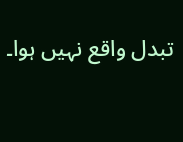تبدل واقع نہیں ہوا۔